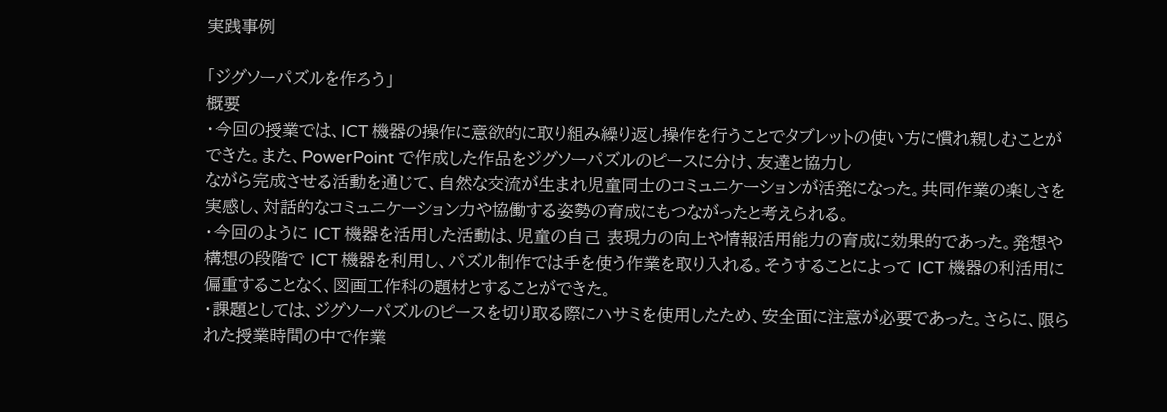実践事例

「ジグソーパズルを作ろう」
概要
・今回の授業では、ICT 機器の操作に意欲的に取り組み繰り返し操作を行うことでタブレットの使い方に慣れ親しむことができた。また、PowerPoint で作成した作品をジグソーパズルのピースに分け、友達と協力し
ながら完成させる活動を通じて、自然な交流が生まれ児童同士のコミュニケーションが活発になった。共同作業の楽しさを実感し、対話的なコミュニケーション力や協働する姿勢の育成にもつながったと考えられる。
・今回のように ICT 機器を活用した活動は、児童の自己 表現力の向上や情報活用能力の育成に効果的であった。発想や構想の段階で ICT 機器を利用し、パズル制作では手を使う作業を取り入れる。そうすることによって ICT 機器の利活用に偏重することなく、図画工作科の題材とすることができた。
・課題としては、ジグソーパズルのピースを切り取る際にハサミを使用したため、安全面に注意が必要であった。さらに、限られた授業時間の中で作業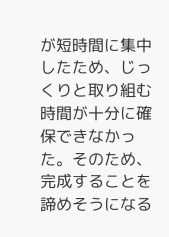が短時間に集中したため、じっくりと取り組む時間が十分に確保できなかった。そのため、完成することを諦めそうになる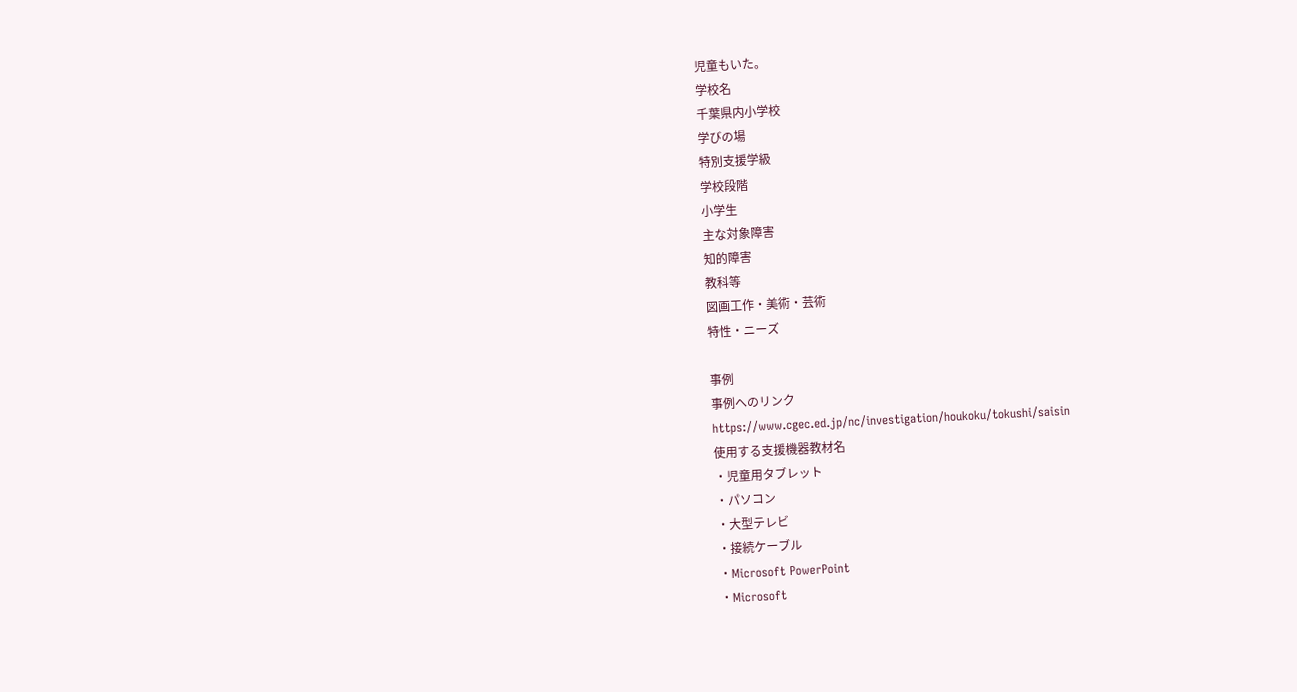児童もいた。
学校名
千葉県内小学校
学びの場
特別支援学級
学校段階
小学生
主な対象障害
知的障害
教科等
図画工作・美術・芸術
特性・ニーズ

事例
事例へのリンク
https://www.cgec.ed.jp/nc/investigation/houkoku/tokushi/saisin
使用する支援機器教材名
・児童用タブレット
・パソコン
・大型テレビ
・接続ケーブル
・Microsoft PowerPoint
・Microsoft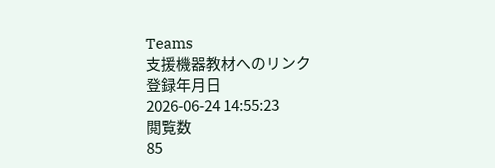Teams
支援機器教材へのリンク
登録年月日
2026-06-24 14:55:23
閲覧数
85